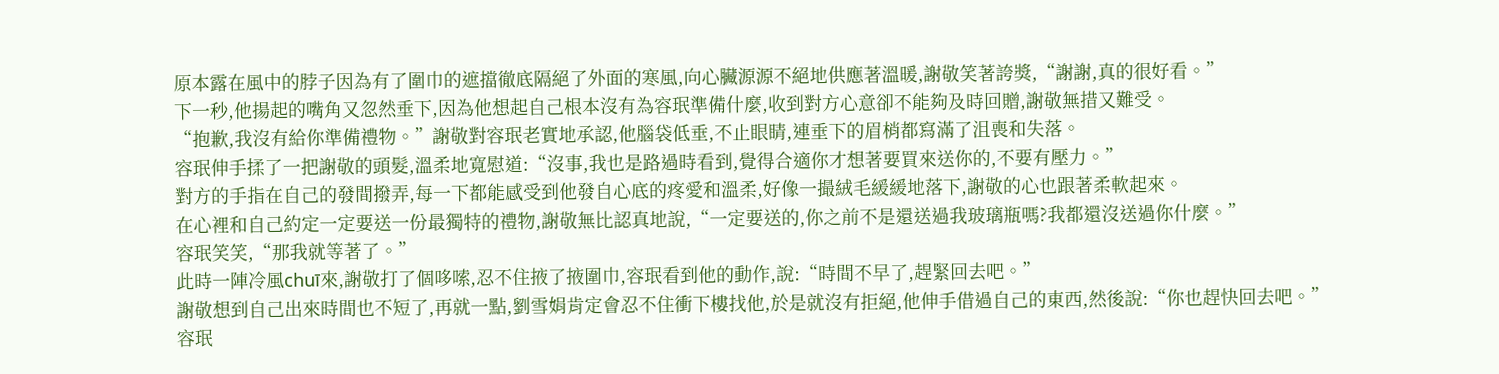原本露在風中的脖子因為有了圍巾的遮擋徹底隔絕了外面的寒風,向心臟源源不絕地供應著溫暖,謝敬笑著誇獎,“謝謝,真的很好看。”
下一秒,他揚起的嘴角又忽然垂下,因為他想起自己根本沒有為容珉準備什麼,收到對方心意卻不能夠及時回贈,謝敬無措又難受。
“抱歉,我沒有給你準備禮物。”謝敬對容珉老實地承認,他腦袋低垂,不止眼睛,連垂下的眉梢都寫滿了沮喪和失落。
容珉伸手揉了一把謝敬的頭髮,溫柔地寬慰道:“沒事,我也是路過時看到,覺得合適你才想著要買來送你的,不要有壓力。”
對方的手指在自己的發間撥弄,每一下都能感受到他發自心底的疼愛和溫柔,好像一撮絨毛緩緩地落下,謝敬的心也跟著柔軟起來。
在心裡和自己約定一定要送一份最獨特的禮物,謝敬無比認真地說,“一定要送的,你之前不是還送過我玻璃瓶嗎?我都還沒送過你什麼。”
容珉笑笑,“那我就等著了。”
此時一陣冷風chuī來,謝敬打了個哆嗦,忍不住掖了掖圍巾,容珉看到他的動作,說:“時間不早了,趕緊回去吧。”
謝敬想到自己出來時間也不短了,再就一點,劉雪娟肯定會忍不住衝下樓找他,於是就沒有拒絕,他伸手借過自己的東西,然後說:“你也趕快回去吧。”
容珉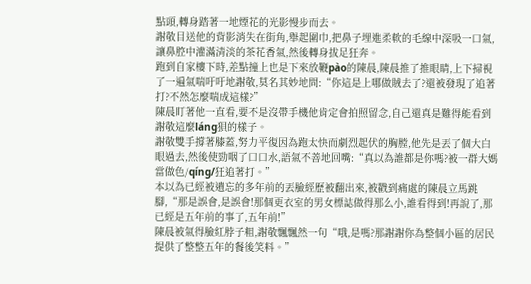點頭,轉身踏著一地煙花的光影慢步而去。
謝敬目送他的背影消失在街角,舉起圍巾,把鼻子埋進柔軟的毛線中深吸一口氣,讓鼻腔中灌滿清淡的茶花香氣,然後轉身拔足狂奔。
跑到自家樓下時,差點撞上也是下來放鞭pào的陳晨,陳晨推了推眼睛,上下掃視了一遍氣喘吁吁地謝敬,莫名其妙地問:“你這是上哪做賊去了?還被發現了追著打?不然怎麼喘成這樣?”
陳晨盯著他一直看,要不是沒帶手機他肯定會拍照留念,自己還真是難得能看到謝敬這麼láng狽的樣子。
謝敬雙手撐著膝蓋,努力平復因為跑太快而劇烈起伏的胸膛,他先是丟了個大白眼過去,然後使勁咽了口口水,語氣不善地回嘴:“真以為誰都是你嗎?被一群大媽當做色/qíng/狂追著打。”
本以為已經被遺忘的多年前的丟臉經歷被翻出來,被戳到痛處的陳晨立馬跳腳,“那是誤會,是誤會!那個更衣室的男女標誌做得那么小,誰看得到!再說了,那已經是五年前的事了,五年前!”
陳晨被氣得臉紅脖子粗,謝敬飄飄然一句“哦,是嗎?那謝謝你為整個小區的居民提供了整整五年的餐後笑料。”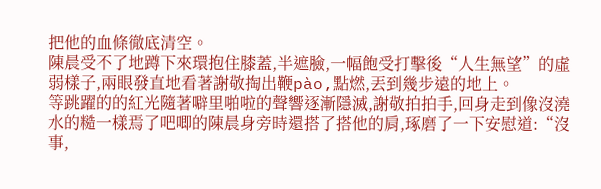把他的血條徹底清空。
陳晨受不了地蹲下來環抱住膝蓋,半遮臉,一幅飽受打擊後“人生無望”的虛弱樣子,兩眼發直地看著謝敬掏出鞭pào,點燃,丟到幾步遠的地上。
等跳躍的的紅光隨著噼里啪啦的聲響逐漸隱滅,謝敬拍拍手,回身走到像沒澆水的糙一樣焉了吧唧的陳晨身旁時還搭了搭他的肩,琢磨了一下安慰道:“沒事,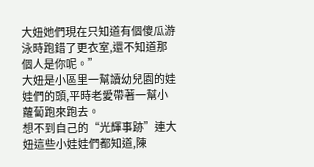大妞她們現在只知道有個傻瓜游泳時跑錯了更衣室,還不知道那個人是你呢。”
大妞是小區里一幫讀幼兒園的娃娃們的頭,平時老愛帶著一幫小蘿蔔跑來跑去。
想不到自己的“光輝事跡”連大妞這些小娃娃們都知道,陳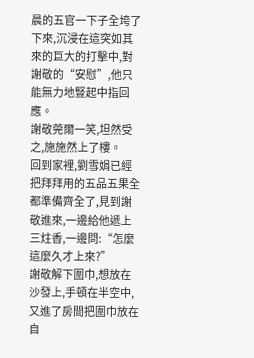晨的五官一下子全垮了下來,沉浸在這突如其來的巨大的打擊中,對謝敬的“安慰”,他只能無力地豎起中指回應。
謝敬莞爾一笑,坦然受之,施施然上了樓。
回到家裡,劉雪娟已經把拜拜用的五品五果全都準備齊全了,見到謝敬進來,一邊給他遞上三炷香,一邊問:“怎麼這麼久才上來?”
謝敬解下圍巾,想放在沙發上,手頓在半空中,又進了房間把圍巾放在自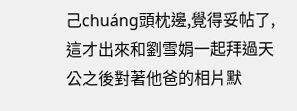己chuáng頭枕邊,覺得妥帖了,這才出來和劉雪娟一起拜過天公之後對著他爸的相片默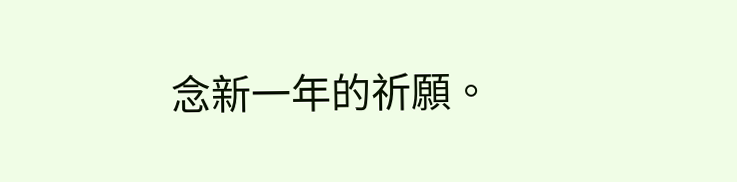念新一年的祈願。